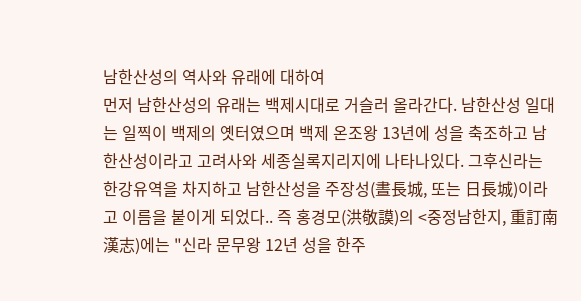남한산성의 역사와 유래에 대하여
먼저 남한산성의 유래는 백제시대로 거슬러 올라간다. 남한산성 일대는 일찍이 백제의 옛터였으며 백제 온조왕 13년에 성을 축조하고 남한산성이라고 고려사와 세종실록지리지에 나타나있다. 그후신라는 한강유역을 차지하고 남한산성을 주장성(晝長城, 또는 日長城)이라고 이름을 붙이게 되었다.. 즉 홍경모(洪敬謨)의 <중정남한지, 重訂南漢志)에는 "신라 문무왕 12년 성을 한주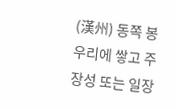(漢州) 동쪽 봉우리에 쌓고 주장성 또는 일장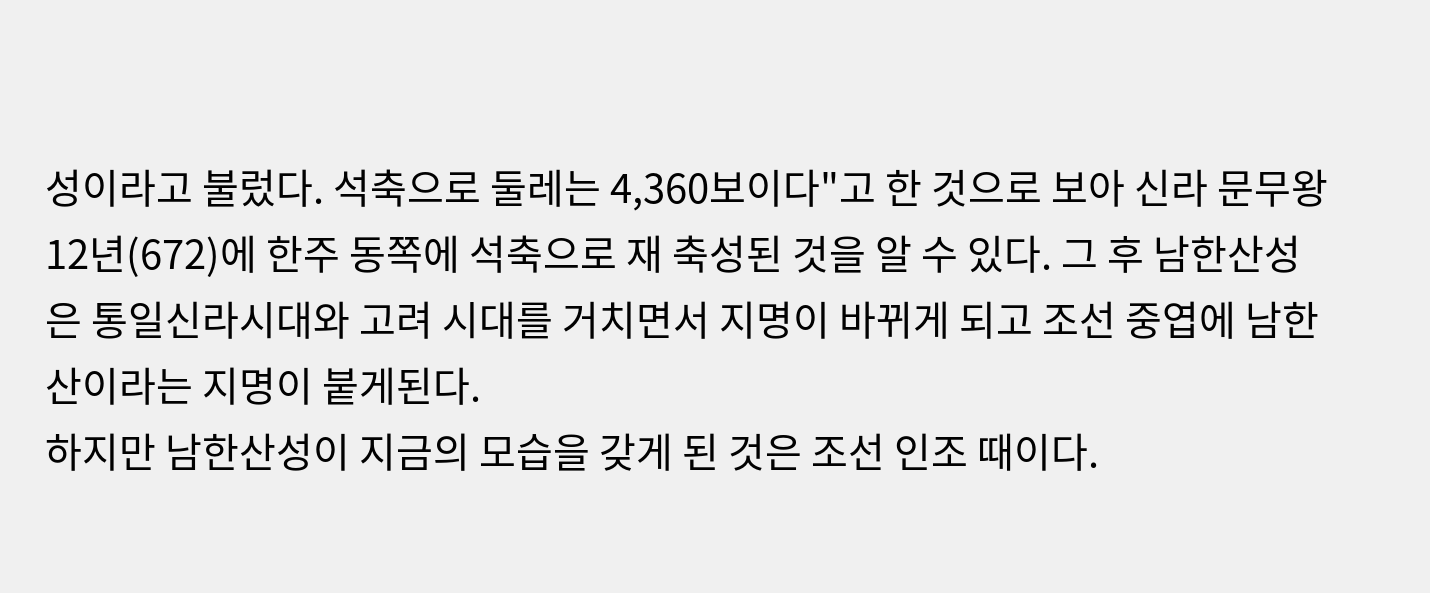성이라고 불렀다. 석축으로 둘레는 4,360보이다"고 한 것으로 보아 신라 문무왕 12년(672)에 한주 동쪽에 석축으로 재 축성된 것을 알 수 있다. 그 후 남한산성은 통일신라시대와 고려 시대를 거치면서 지명이 바뀌게 되고 조선 중엽에 남한산이라는 지명이 붙게된다.
하지만 남한산성이 지금의 모습을 갖게 된 것은 조선 인조 때이다.